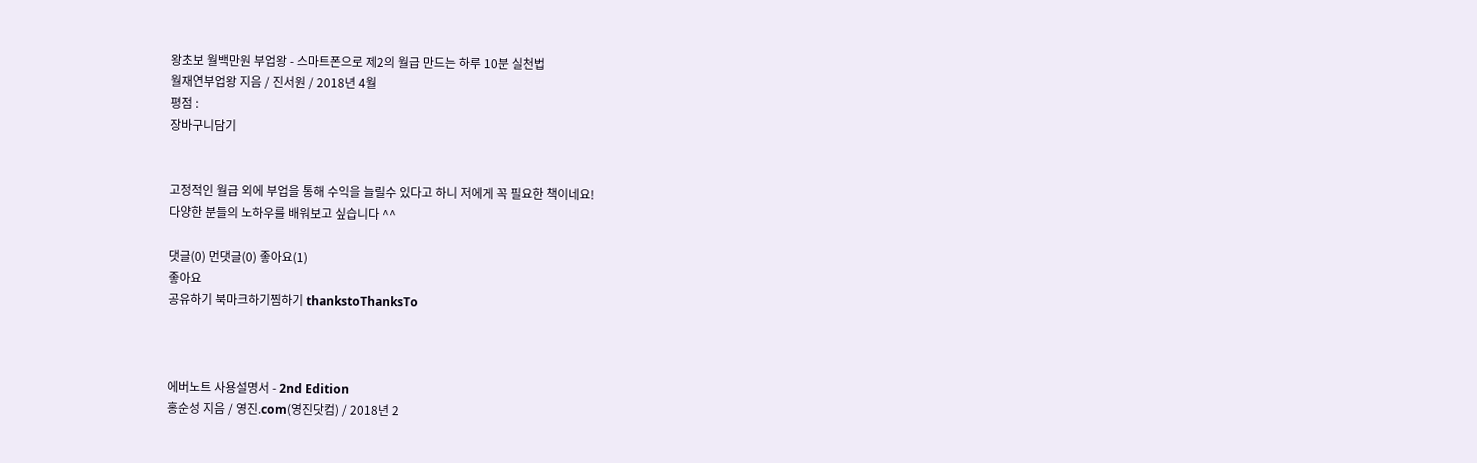왕초보 월백만원 부업왕 - 스마트폰으로 제2의 월급 만드는 하루 10분 실천법
월재연부업왕 지음 / 진서원 / 2018년 4월
평점 :
장바구니담기


고정적인 월급 외에 부업을 통해 수익을 늘릴수 있다고 하니 저에게 꼭 필요한 책이네요!
다양한 분들의 노하우를 배워보고 싶습니다 ^^

댓글(0) 먼댓글(0) 좋아요(1)
좋아요
공유하기 북마크하기찜하기 thankstoThanksTo



에버노트 사용설명서 - 2nd Edition
홍순성 지음 / 영진.com(영진닷컴) / 2018년 2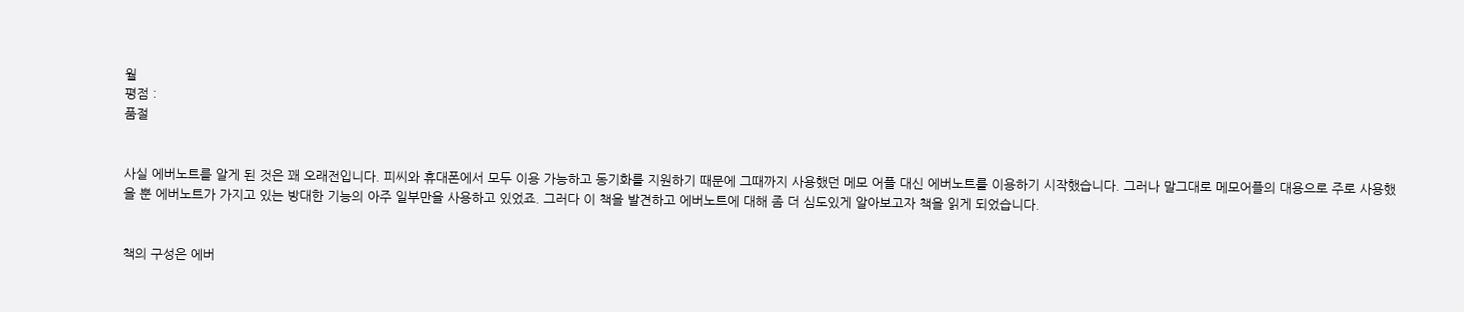월
평점 :
품절


사실 에버노트를 알게 된 것은 꽤 오래전입니다. 피씨와 휴대폰에서 모두 이용 가능하고 동기화를 지원하기 때문에 그때까지 사용했던 메모 어플 대신 에버노트를 이용하기 시작했습니다. 그러나 말그대로 메모어플의 대용으로 주로 사용했을 뿐 에버노트가 가지고 있는 방대한 기능의 아주 일부만을 사용하고 있었죠. 그러다 이 책을 발견하고 에버노트에 대해 좀 더 심도있게 알아보고자 책을 읽게 되었습니다.


책의 구성은 에버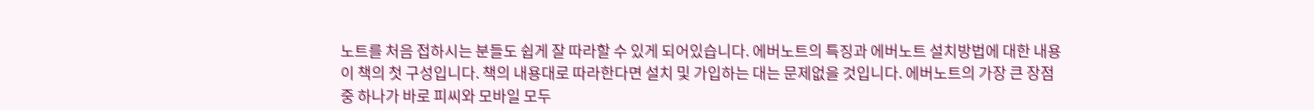노트를 처음 접하시는 분들도 쉽게 잘 따라할 수 있게 되어있습니다. 에버노트의 특징과 에버노트 설치방법에 대한 내용이 책의 첫 구성입니다. 책의 내용대로 따라한다면 설치 및 가입하는 대는 문제없을 것입니다. 에버노트의 가장 큰 장점 중 하나가 바로 피씨와 모바일 모두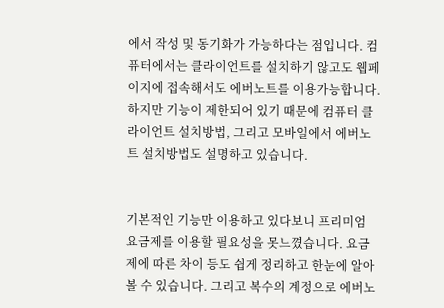에서 작성 및 동기화가 가능하다는 점입니다. 컴퓨터에서는 클라이언트를 설치하기 않고도 웹페이지에 접속해서도 에버노트를 이용가능합니다. 하지만 기능이 제한되어 있기 때문에 컴퓨터 클라이언트 설치방법, 그리고 모바일에서 에버노트 설치방법도 설명하고 있습니다.


기본적인 기능만 이용하고 있다보니 프리미엄 요금제를 이용할 필요성을 못느꼈습니다. 요금제에 따른 차이 등도 쉽게 정리하고 한눈에 알아볼 수 있습니다. 그리고 복수의 계정으로 에버노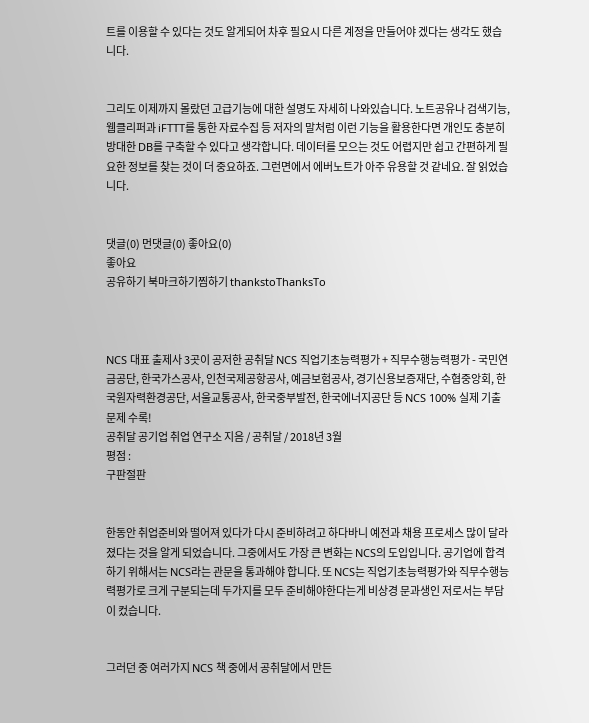트를 이용할 수 있다는 것도 알게되어 차후 필요시 다른 계정을 만들어야 겠다는 생각도 했습니다.


그리도 이제까지 몰랐던 고급기능에 대한 설명도 자세히 나와있습니다. 노트공유나 검색기능, 웹클리퍼과 iFTTT를 통한 자료수집 등 저자의 말처럼 이런 기능을 활용한다면 개인도 충분히 방대한 DB를 구축할 수 있다고 생각합니다. 데이터를 모으는 것도 어렵지만 쉽고 간편하게 필요한 정보를 찾는 것이 더 중요하죠. 그런면에서 에버노트가 아주 유용할 것 같네요. 잘 읽었습니다.


댓글(0) 먼댓글(0) 좋아요(0)
좋아요
공유하기 북마크하기찜하기 thankstoThanksTo



NCS 대표 출제사 3곳이 공저한 공취달 NCS 직업기초능력평가 + 직무수행능력평가 - 국민연금공단, 한국가스공사, 인천국제공항공사, 예금보험공사, 경기신용보증재단, 수협중앙회, 한국원자력환경공단, 서울교통공사, 한국중부발전, 한국에너지공단 등 NCS 100% 실제 기출문제 수록!
공취달 공기업 취업 연구소 지음 / 공취달 / 2018년 3월
평점 :
구판절판


한동안 취업준비와 떨어져 있다가 다시 준비하려고 하다바니 예전과 채용 프로세스 많이 달라졌다는 것을 알게 되었습니다. 그중에서도 가장 큰 변화는 NCS의 도입입니다. 공기업에 합격하기 위해서는 NCS라는 관문을 통과해야 합니다. 또 NCS는 직업기초능력평가와 직무수행능력평가로 크게 구분되는데 두가지를 모두 준비해야한다는게 비상경 문과생인 저로서는 부담이 컸습니다.


그러던 중 여러가지 NCS 책 중에서 공취달에서 만든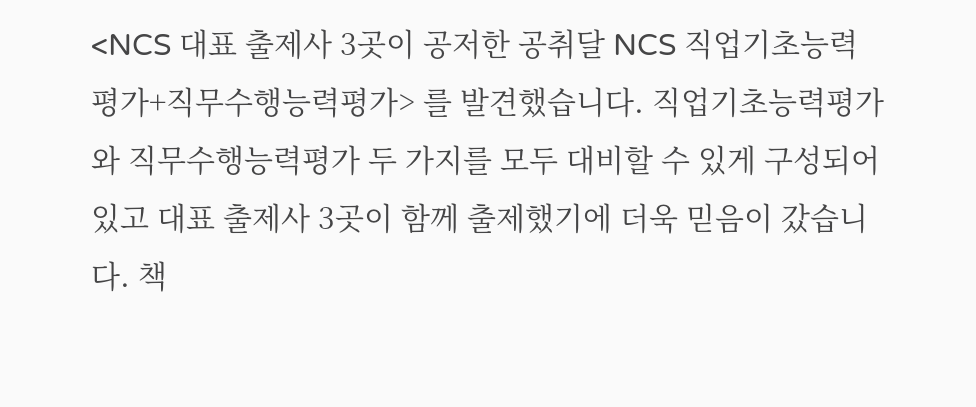<NCS 대표 출제사 3곳이 공저한 공취달 NCS 직업기초능력평가+직무수행능력평가> 를 발견했습니다. 직업기초능력평가와 직무수행능력평가 두 가지를 모두 대비할 수 있게 구성되어 있고 대표 출제사 3곳이 함께 출제했기에 더욱 믿음이 갔습니다. 책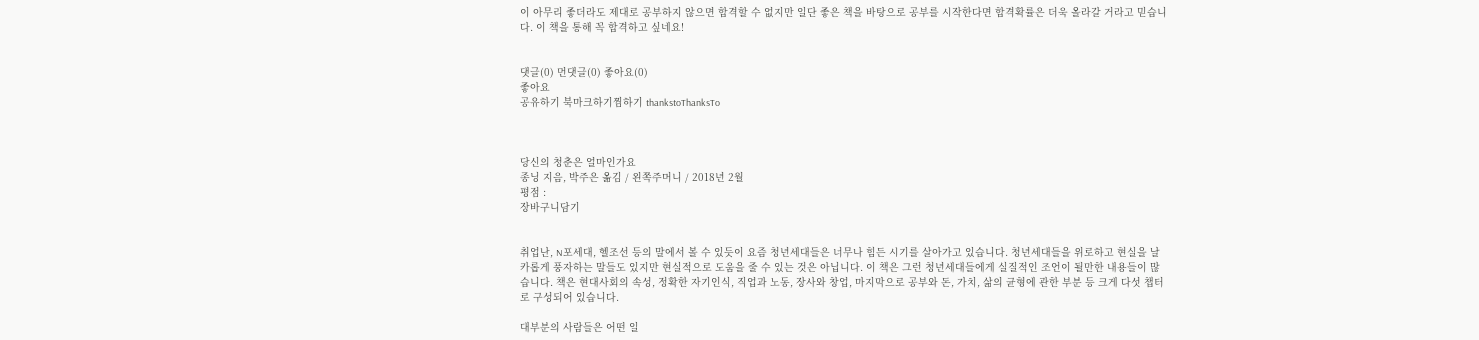이 아무리 좋더라도 제대로 공부하지 않으면 합격할 수 없지만 일단 좋은 책을 바탕으로 공부를 시작한다면 합격확률은 더욱 올라갈 거라고 믿습니다. 이 책을 통해 꼭 합격하고 싶네요!


댓글(0) 먼댓글(0) 좋아요(0)
좋아요
공유하기 북마크하기찜하기 thankstoThanksTo



당신의 청춘은 얼마인가요
종닝 지음, 박주은 옮김 / 왼쪽주머니 / 2018년 2월
평점 :
장바구니담기


취업난, N포세대, 헬조선 등의 말에서 볼 수 있듯이 요즘 청년세대들은 너무나 힘든 시기를 살아가고 있습니다. 청년세대들을 위로하고 현실을 날카롭게 풍자하는 말들도 있지만 현실적으로 도움을 줄 수 있는 것은 아닙니다. 이 책은 그런 청년세대들에게 실질적인 조언이 될만한 내용들이 많습니다. 책은 현대사회의 속성, 정확한 자기인식, 직업과 노동, 장사와 창업, 마지막으로 공부와 돈, 가치, 삶의 균형에 관한 부분 등 크게 다섯 챕터로 구성되어 있습니다.

대부분의 사람들은 어떤 일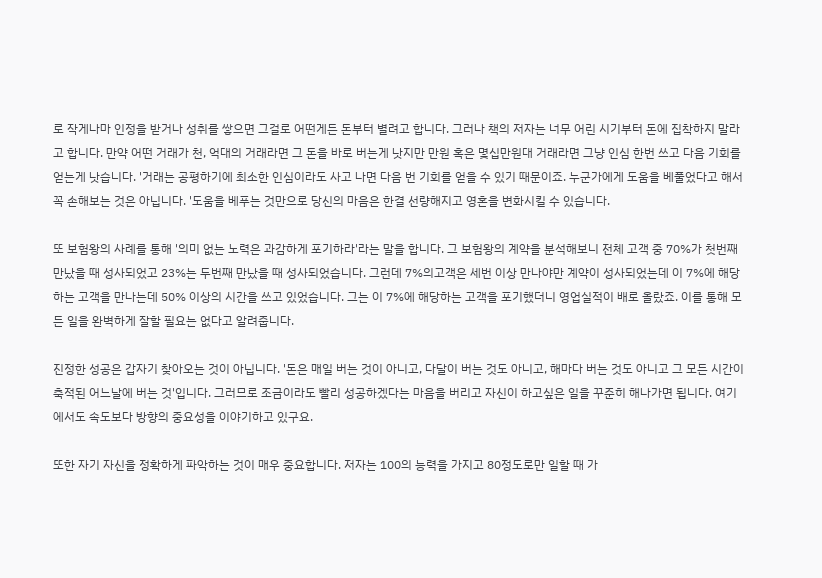로 작게나마 인정을 받거나 성취를 쌓으면 그걸로 어떤게든 돈부터 별려고 합니다. 그러나 책의 저자는 너무 어린 시기부터 돈에 집착하지 말라고 합니다. 만약 어떤 거래가 천, 억대의 거래라면 그 돈을 바로 버는게 낫지만 만원 혹은 몇십만원대 거래라면 그냥 인심 한번 쓰고 다음 기회를 얻는게 낫습니다. '거래는 공평하기에 최소한 인심이라도 사고 나면 다음 번 기회를 얻을 수 있기 때문이죠. 누군가에게 도움을 베풀었다고 해서 꼭 손해보는 것은 아닙니다. '도움을 베푸는 것만으로 당신의 마음은 한결 선량해지고 영혼을 변화시킬 수 있습니다.

또 보험왕의 사례를 통해 '의미 없는 노력은 과감하게 포기하라'라는 말을 합니다. 그 보험왕의 계약을 분석해보니 전체 고객 중 70%가 첫번째 만났을 때 성사되었고 23%는 두번째 만났을 때 성사되었습니다. 그런데 7%의고객은 세번 이상 만나야만 계약이 성사되었는데 이 7%에 해당하는 고객을 만나는데 50% 이상의 시간을 쓰고 있었습니다. 그는 이 7%에 해당하는 고객을 포기했더니 영업실적이 배로 올랐죠. 이를 통해 모든 일을 완벽하게 잘할 필요는 없다고 알려줍니다.

진정한 성공은 갑자기 찾아오는 것이 아닙니다. '돈은 매일 버는 것이 아니고, 다달이 버는 것도 아니고, 해마다 버는 것도 아니고 그 모든 시간이 축적된 어느날에 버는 것'입니다. 그러므로 조금이라도 빨리 성공하겠다는 마음을 버리고 자신이 하고싶은 일을 꾸준히 해나가면 됩니다. 여기에서도 속도보다 방향의 중요성을 이야기하고 있구요.

또한 자기 자신을 정확하게 파악하는 것이 매우 중요합니다. 저자는 100의 능력을 가지고 80정도로만 일할 때 가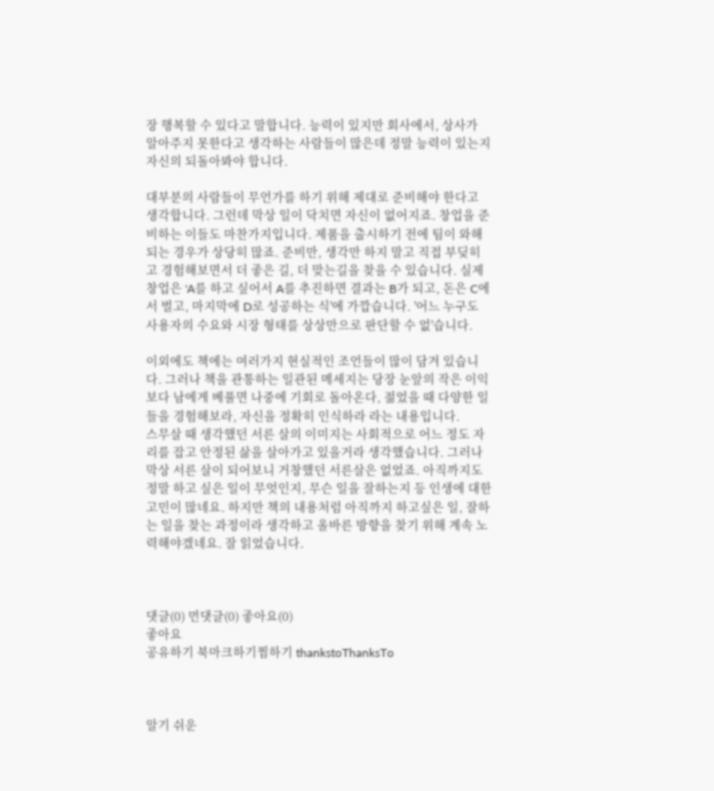장 행복할 수 있다고 말합니다. 능력이 있지만 회사에서, 상사가 알아주지 못한다고 생각하는 사람들이 많은데 정말 능력이 있는지 자신의 되돌아봐야 합니다.

대부분의 사람들이 무언가를 하기 위해 제대로 준비해야 한다고 생각합니다. 그런데 막상 일이 닥치면 자신이 없어지죠. 창업을 준비하는 이들도 마찬가지입니다. 제품을 출시하기 전에 팀이 와해되는 경우가 상당히 많죠. 준비만, 생각만 하지 말고 직접 부딪히고 경험해보면서 더 좋은 길, 더 맞는길을 찾을 수 있습니다. 실제 창업은 'A를 하고 싶어서 A를 추진하면 결과는 B가 되고, 돈은 C에서 벌고, 마지막에 D로 성공하는 식'에 가깝습니다. '어느 누구도 사용자의 수요와 시장 형태를 상상만으로 판단할 수 없'습니다.

이외에도 책에는 여러가지 현실적인 조언들이 많이 담겨 있습니다. 그러나 책을 관통하는 일관된 메세지는 당장 눈앞의 작은 이익보다 남에게 베풀면 나중에 기회로 돌아온다, 젊었을 때 다양한 일들을 경험해보라, 자신을 정확히 인식하라 라는 내용입니다.
스무살 때 생각했던 서른 살의 이미지는 사회적으로 어느 정도 자리를 잡고 안정된 삶을 살아가고 있을거라 생각했습니다. 그러나 막상 서른 살이 되어보니 거창했던 서른살은 없었죠. 아직까지도 정말 하고 싶은 일이 무엇인지, 무슨 일을 잘하는지 등 인생에 대한 고민이 많네요. 하지만 책의 내용처럼 아직까지 하고싶은 일, 잘하는 일을 찾는 과정이라 생각하고 올바른 방향을 찾기 위해 계속 노력해야겠네요. 잘 읽었습니다.



댓글(0) 먼댓글(0) 좋아요(0)
좋아요
공유하기 북마크하기찜하기 thankstoThanksTo



알기 쉬운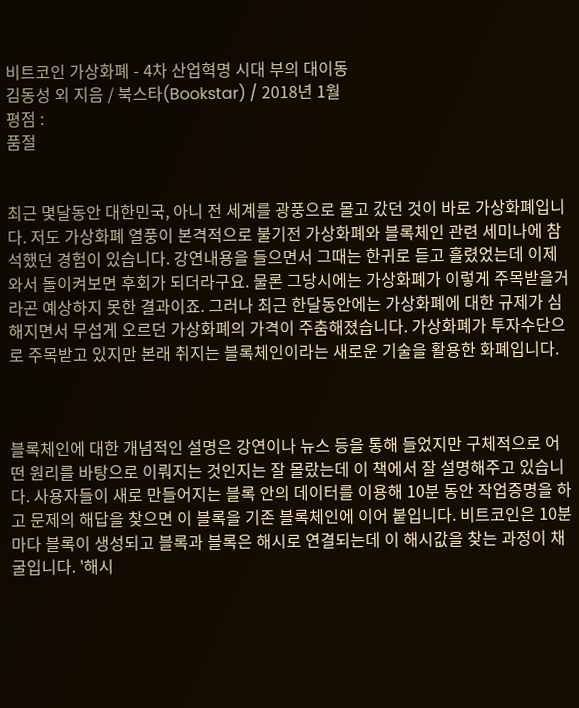비트코인 가상화폐 - 4차 산업혁명 시대 부의 대이동
김동성 외 지음 / 북스타(Bookstar) / 2018년 1월
평점 :
품절


최근 몇달동안 대한민국, 아니 전 세계를 광풍으로 몰고 갔던 것이 바로 가상화폐입니다. 저도 가상화폐 열풍이 본격적으로 불기전 가상화폐와 블록체인 관련 세미나에 참석했던 경험이 있습니다. 강연내용을 들으면서 그때는 한귀로 듣고 흘렸었는데 이제와서 돌이켜보면 후회가 되더라구요. 물론 그당시에는 가상화폐가 이렇게 주목받을거라곤 예상하지 못한 결과이죠. 그러나 최근 한달동안에는 가상화폐에 대한 규제가 심해지면서 무섭게 오르던 가상화폐의 가격이 주춤해졌습니다. 가상화폐가 투자수단으로 주목받고 있지만 본래 취지는 블록체인이라는 새로운 기술을 활용한 화폐입니다.



블록체인에 대한 개념적인 설명은 강연이나 뉴스 등을 통해 들었지만 구체적으로 어떤 원리를 바탕으로 이뤄지는 것인지는 잘 몰랐는데 이 책에서 잘 설명해주고 있습니다. 사용자들이 새로 만들어지는 블록 안의 데이터를 이용해 10분 동안 작업증명을 하고 문제의 해답을 찾으면 이 블록을 기존 블록체인에 이어 붙입니다. 비트코인은 10분마다 블록이 생성되고 블록과 블록은 해시로 연결되는데 이 해시값을 찾는 과정이 채굴입니다. '해시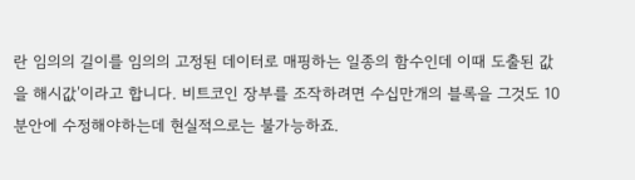란 임의의 길이를 임의의 고정된 데이터로 매핑하는 일종의 함수인데 이때 도출된 값을 해시값'이라고 합니다. 비트코인 장부를 조작하려면 수십만개의 블록을 그것도 10분안에 수정해야하는데 현실적으로는 불가능하죠.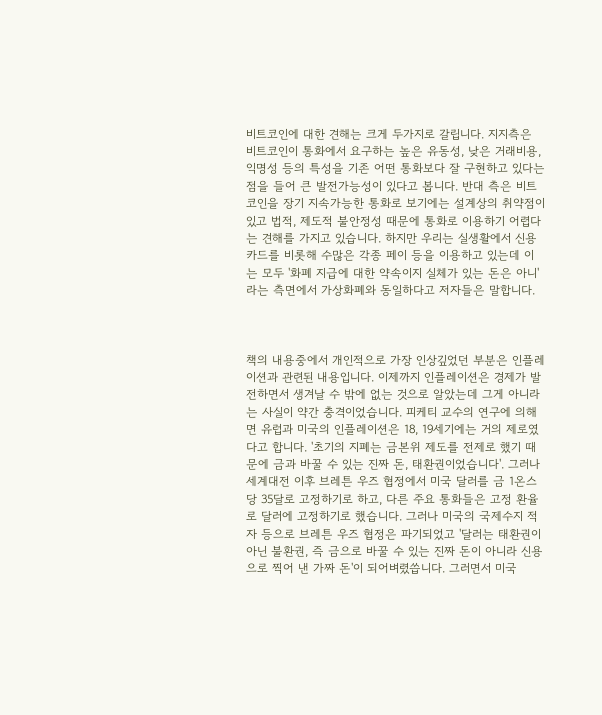비트코인에 대한 견해는 크게 두가지로 갈립니다. 지지측은 비트코인이 통화에서 요구하는 높은 유동성, 낮은 거래비용, 익명성 등의 특성을 기존 어떤 통화보다 잘 구현하고 있다는 점을 들어 큰 발전가능성이 있다고 봅니다. 반대 측은 비트코인을 장기 지속가능한 통화로 보기에는 설계상의 취약점이 있고 법적, 제도적 불안정성 때문에 통화로 이용하기 어렵다는 견해를 가지고 있습니다. 하지만 우리는 실생활에서 신용카드를 비롯해 수많은 각종 페이 등을 이용하고 있는데 이는 모두 '화폐 지급에 대한 약속이지 실체가 있는 돈은 아니'라는 측면에서 가상화폐와 동일하다고 저자들은 말합니다.



책의 내용중에서 개인적으로 가장 인상깊었던 부분은 인플레이션과 관련된 내용입니다. 이제까지 인플레이션은 경제가 발전하면서 생겨날 수 밖에 없는 것으로 알았는데 그게 아니라는 사실이 약간 충격이었습니다. 피케티 교수의 연구에 의해면 유럽과 미국의 인플레이션은 18, 19세기에는 거의 제로였다고 합니다. '초기의 지폐는 금본위 제도를 전제로 했기 때문에 금과 바꿀 수 있는 진짜 돈, 태환권이었습니다'. 그러나 세계대전 이후 브레튼 우즈 협정에서 미국 달러를 금 1온스당 35달로 고정하기로 하고, 다른 주요 통화들은 고정 환율로 달러에 고정하기로 했습니다. 그러나 미국의 국제수지 적자 등으로 브레튼 우즈 협정은 파기되었고 '달러는 태환권이 아닌 불환권, 즉 금으로 바꿀 수 있는 진짜 돈이 아니라 신용으로 찍어 낸 가짜 돈'이 되어벼렸씁니다. 그러면서 미국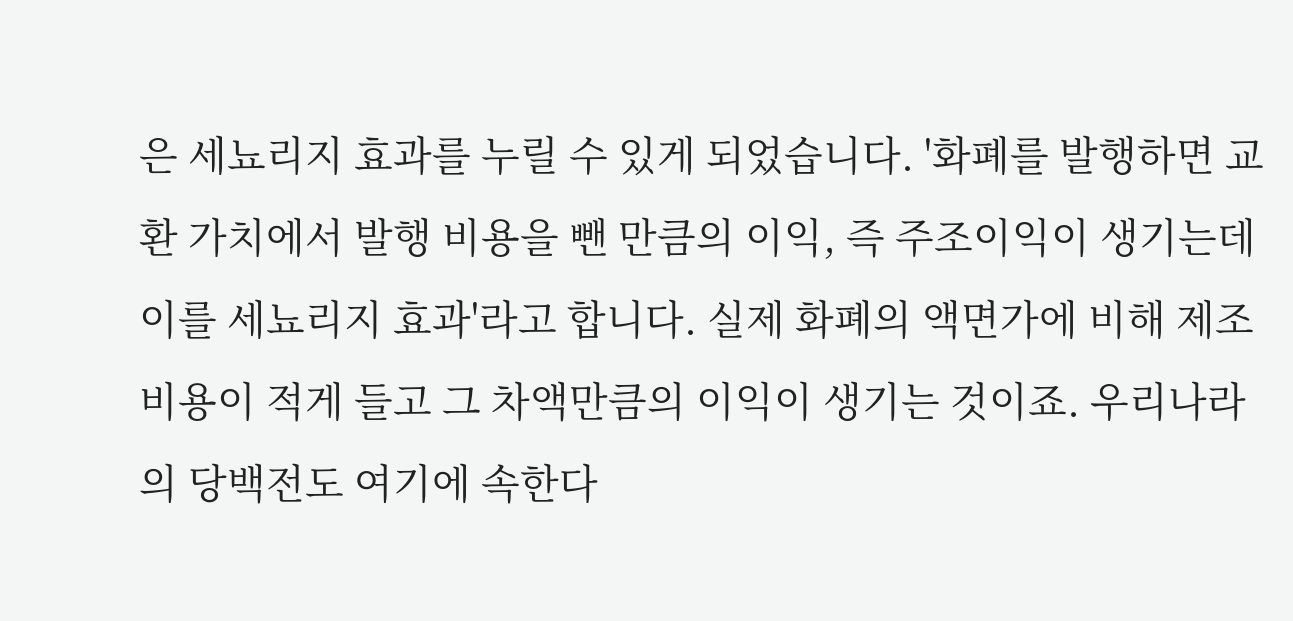은 세뇨리지 효과를 누릴 수 있게 되었습니다. '화폐를 발행하면 교환 가치에서 발행 비용을 뺀 만큼의 이익, 즉 주조이익이 생기는데 이를 세뇨리지 효과'라고 합니다. 실제 화폐의 액면가에 비해 제조 비용이 적게 들고 그 차액만큼의 이익이 생기는 것이죠. 우리나라의 당백전도 여기에 속한다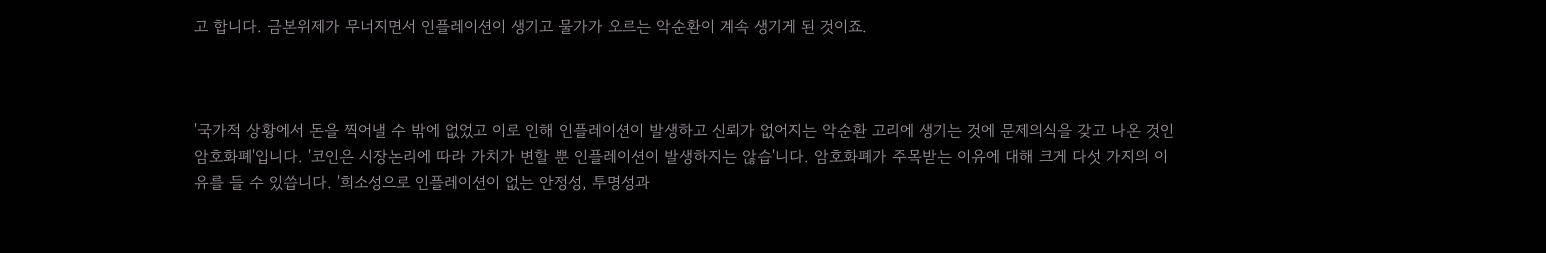고 합니다. 금본위제가 무너지면서 인플레이션이 생기고 물가가 오르는 악순환이 계속 생기게 된 것이죠.



'국가적 상황에서 돈을 찍어낼 수 밖에 없었고 이로 인해 인플레이션이 발생하고 신뢰가 없어지는 악순환 고리에 생기는 것에 문제의식을 갖고 나온 것인 암호화폐'입니다. '코인은 시장논리에 따라 가치가 변할 뿐 인플레이션이 발생하지는 않습'니다. 암호화폐가 주목받는 이유에 대해 크게 다섯 가지의 이유를 들 수 있씁니다. '희소성으로 인플레이션이 없는 안정성, 투명성과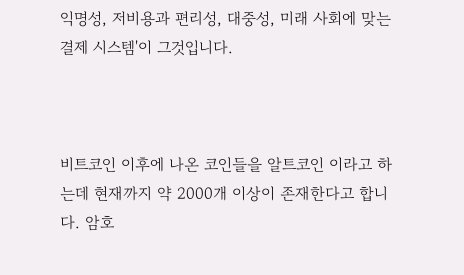익명성, 저비용과 편리성, 대중성, 미래 사회에 맞는 결제 시스템'이 그것입니다.



비트코인 이후에 나온 코인들을 알트코인 이라고 하는데 현재까지 약 2000개 이상이 존재한다고 합니다. 암호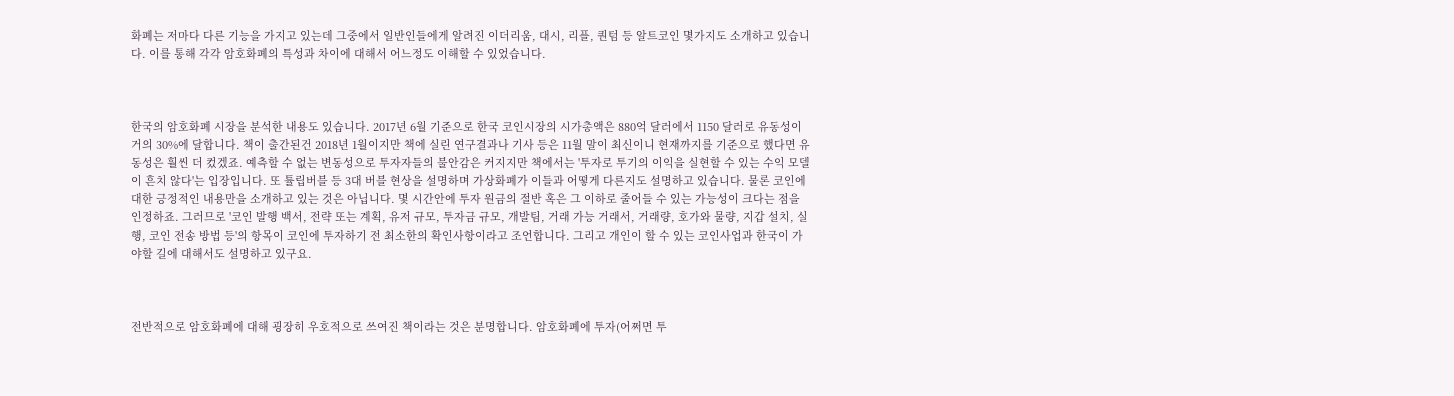화폐는 저마다 다른 기능을 가지고 있는데 그중에서 일반인들에게 알려진 이더리움, 대시, 리플, 퀀텀 등 알트코인 몇가지도 소개하고 있습니다. 이를 통해 각각 암호화폐의 특성과 차이에 대해서 어느정도 이해할 수 있었습니다.



한국의 암호화폐 시장을 분석한 내용도 있습니다. 2017년 6월 기준으로 한국 코인시장의 시가총액은 880억 달러에서 1150 달러로 유동성이 거의 30%에 달합니다. 책이 출간된건 2018년 1월이지만 책에 실린 연구결과나 기사 등은 11월 말이 최신이니 현재까지를 기준으로 했다면 유동성은 훨씬 더 컸겠죠. 예측할 수 없는 변동성으로 투자자들의 불안감은 커지지만 책에서는 '투자로 투기의 이익을 실현할 수 있는 수익 모델이 흔치 않다'는 입장입니다. 또 튤립버블 등 3대 버블 현상을 설명하며 가상화폐가 이들과 어떻게 다른지도 설명하고 있습니다. 물론 코인에 대한 긍정적인 내용만을 소개하고 있는 것은 아닙니다. 몇 시간안에 투자 원금의 절반 혹은 그 이하로 줄어들 수 있는 가능성이 크다는 점을 인정하죠. 그러므로 '코인 발행 백서, 전략 또는 계획, 유저 규모, 투자금 규모, 개발팀, 거래 가능 거래서, 거래량, 호가와 물량, 지갑 설치, 실행, 코인 전송 방법 등'의 항목이 코인에 투자하기 전 최소한의 확인사항이라고 조언합니다. 그리고 개인이 할 수 있는 코인사업과 한국이 가야할 길에 대해서도 설명하고 있구요.



전반적으로 암호화폐에 대해 굉장히 우호적으로 쓰여진 책이라는 것은 분명합니다. 암호화폐에 투자(어쩌면 투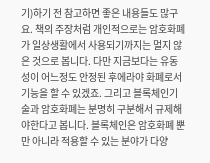기)하기 전 참고하면 좋은 내용들도 많구요. 책의 주장처럼 개인적으로는 암호화폐가 일상생활에서 사용되기까지는 멀지 않은 것으로 봅니다. 다만 지금보다는 유동성이 어느정도 안정된 후에라야 화폐로서 기능을 할 수 있겠죠. 그리고 블록체인기술과 암호화폐는 분명히 구분해서 규제해야한다고 봅니다. 블록체인은 암호화폐 뿐만 아니라 적용할 수 있는 분야가 다양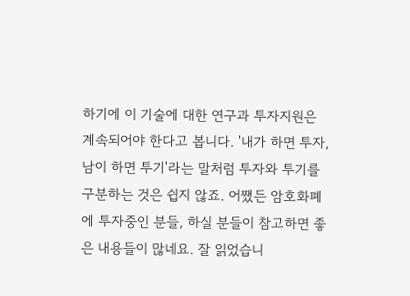하기에 이 기술에 대한 연구과 투자지원은 계속되어야 한다고 봅니다. '내가 하면 투자, 남이 하면 투기'라는 말처럼 투자와 투기를 구분하는 것은 쉽지 않죠. 어쨌든 암호화폐에 투자중인 분들, 하실 분들이 참고하면 좋은 내용들이 많네요. 잘 읽었습니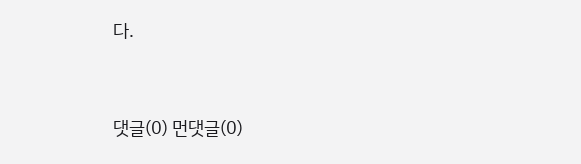다.


댓글(0) 먼댓글(0)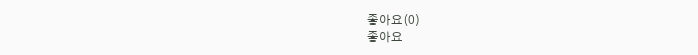좋아요(0)
좋아요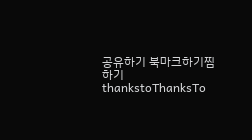공유하기 북마크하기찜하기 thankstoThanksTo